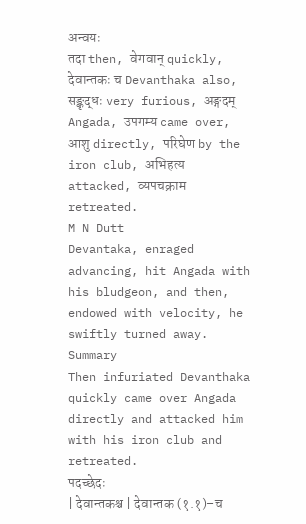अन्वयः
तदा then, वेगवान् quickly, देवान्तकः च Devanthaka also, सङ्कृद्धः very furious, अङ्गदम् Angada, उपगम्य came over, आशु directly, परिघेण by the iron club, अभिहत्य attacked, व्यपचक्राम retreated.
M N Dutt
Devantaka, enraged advancing, hit Angada with his bludgeon, and then, endowed with velocity, he swiftly turned away.
Summary
Then infuriated Devanthaka quickly came over Angada directly and attacked him with his iron club and retreated.
पदच्छेदः
| देवान्तकश्च | देवान्तक (१.१)–च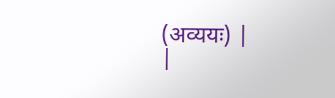(अव्ययः) |
|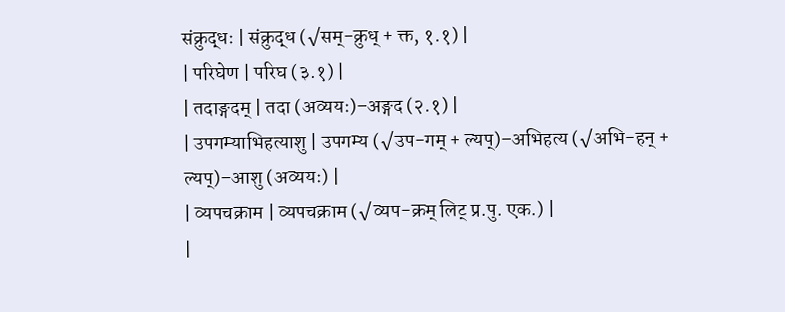संक्रुद्धः | संक्रुद्ध (√सम्-क्रुध् + क्त, १.१) |
| परिघेण | परिघ (३.१) |
| तदाङ्गदम् | तदा (अव्ययः)–अङ्गद (२.१) |
| उपगम्याभिहत्याशु | उपगम्य (√उप-गम् + ल्यप्)–अभिहत्य (√अभि-हन् + ल्यप्)–आशु (अव्ययः) |
| व्यपचक्राम | व्यपचक्राम (√व्यप-क्रम् लिट् प्र.पु. एक.) |
|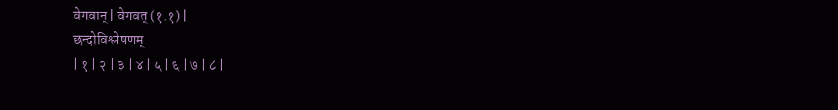वेगवान् | वेगवत् (१.१) |
छन्दोविश्लेषणम्
| १ | २ | ३ | ४ | ५ | ६ | ७ | ८ |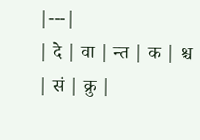|---|
| दे | वा | न्त | क | श्च | सं | क्रु |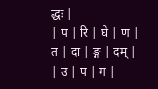द्धः |
| प | रि | घे | ण | त | दा | ङ्ग | दम् |
| उ | प | ग |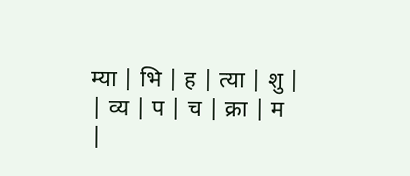म्या | भि | ह | त्या | शु |
| व्य | प | च | क्रा | म |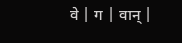वे | ग | वान् |